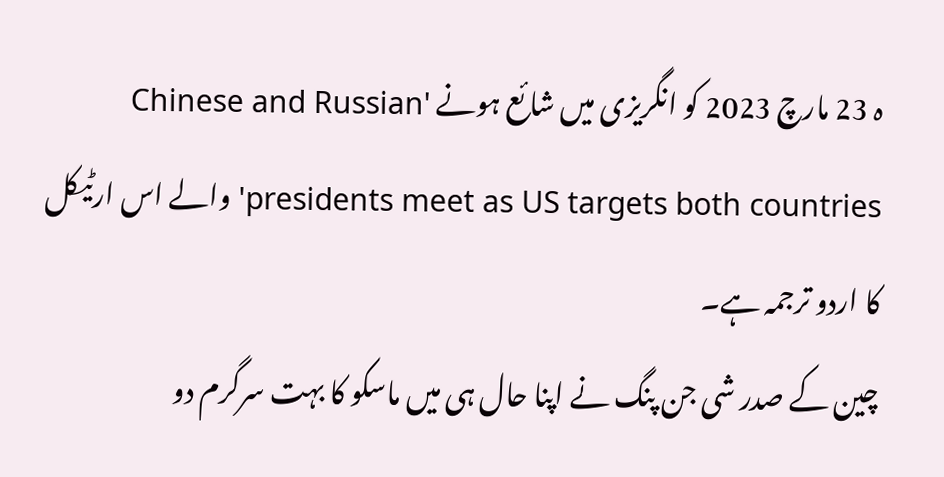ہ 23 مارچ 2023 کو انگریزی میں شائع ہونے 'Chinese and Russian presidents meet as US targets both countries' والے اس ارٹیکل کا اردو ترجمہ ہے۔
چین کے صدر شی جن پنگ نے اپنا حال ہی میں ماسکو کا بہت سرگرم دو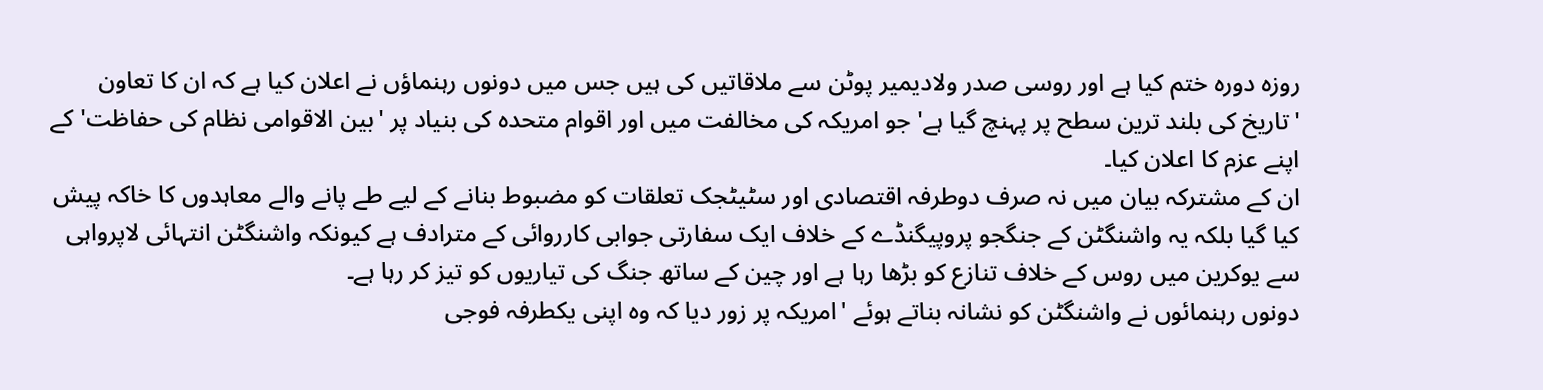روزہ دورہ ختم کیا ہے اور روسی صدر ولادیمیر پوٹن سے ملاقاتیں کی ہیں جس میں دونوں رہنماؤں نے اعلان کیا ہے کہ ان کا تعاون 'تاریخ کی بلند ترین سطح پر پہنچ گیا ہے' جو امریکہ کی مخالفت میں اور اقوام متحدہ کی بنیاد پر 'بین الاقوامی نظام کی حفاظت' کے اپنے عزم کا اعلان کیا۔
ان کے مشترکہ بیان میں نہ صرف دوطرفہ اقتصادی اور سٹیٹجک تعلقات کو مضبوط بنانے کے لیے طے پانے والے معاہدوں کا خاکہ پیش کیا گیا بلکہ یہ واشنگٹن کے جنگجو پروپیگنڈے کے خلاف ایک سفارتی جوابی کارروائی کے مترادف ہے کیونکہ واشنگٹن انتہائی لاپرواہی سے یوکرین میں روس کے خلاف تنازع کو بڑھا رہا ہے اور چین کے ساتھ جنگ کی تیاریوں کو تیز کر رہا ہے۔
دونوں رہنمائوں نے واشنگٹن کو نشانہ بناتے ہوئے 'امریکہ پر زور دیا کہ وہ اپنی یکطرفہ فوجی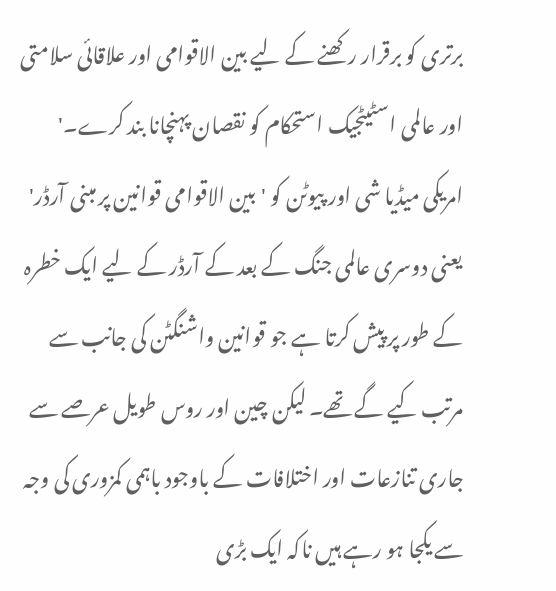برتری کو برقرار رکھنے کے لیے بین الاقوامی اور علاقائی سلامتی اور عالمی اسٹیٹجیک استحکام کو نقصان پہنچانا بند کرے۔'
امریکی میڈیا شی اور پیوٹن کو 'بین الاقوامی قوانین پر مبنی آرڈر' یعنی دوسری عالمی جنگ کے بعد کے آرڈر کے لیے ایک خطرہ کے طور پر پیش کرتا ہے جو قوانین واشنگٹن کی جانب سے مرتب کیے گے تھے۔ لیکن چین اور روس طویل عرصے سے جاری تنازعات اور اختلافات کے باوجود باہمی کمزوری کی وجہ سے یکجا ہو رہے ہیں ناکہ ایک بڑی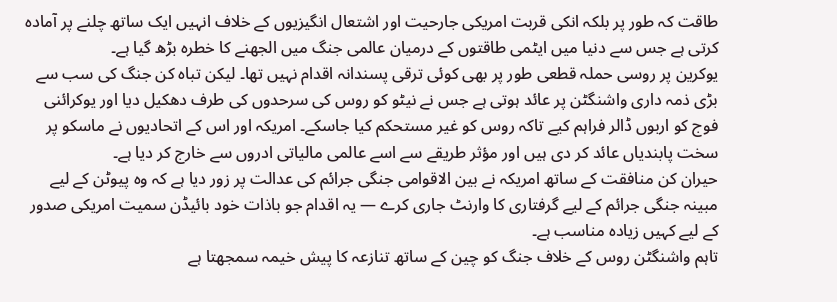طاقت کہ طور پر بلکہ انکی قربت امریکی جارحیت اور اشتعال انگیزیوں کے خلاف انہیں ایک ساتھ چلنے پر آمادہ کرتی ہے جس سے دنیا میں ایٹمی طاقتوں کے درمیان عالمی جنگ میں الجھنے کا خطرہ بڑھ گیا ہے۔
یوکرین پر روسی حملہ قطعی طور پر بھی کوئی ترقی پسندانہ اقدام نہیں تھا۔ لیکن تباہ کن جنگ کی سب سے بڑی ذمہ داری واشنگٹن پر عائد ہوتی ہے جس نے نیٹو کو روس کی سرحدوں کی طرف دھکیل دیا اور یوکرائنی فوج کو اربوں ڈالر فراہم کیے تاکہ روس کو غیر مستحکم کیا جاسکے۔ امریکہ اور اس کے اتحادیوں نے ماسکو پر سخت پابندیاں عائد کر دی ہیں اور مؤثر طریقے سے اسے عالمی مالیاتی ادروں سے خارج کر دیا ہے۔
حیران کن منافقت کے ساتھ امریکہ نے بین الاقوامی جنگی جرائم کی عدالت پر زور دیا ہے کہ وہ پیوٹن کے لیے مبینہ جنگی جرائم کے لیے گرفتاری کا وارنٹ جاری کرے — یہ اقدام جو باذات خود بائیڈن سمیت امریکی صدور کے لیے کہیں زیادہ مناسب ہے۔
تاہم واشنگٹن روس کے خلاف جنگ کو چین کے ساتھ تنازعہ کا پیش خیمہ سمجھتا ہے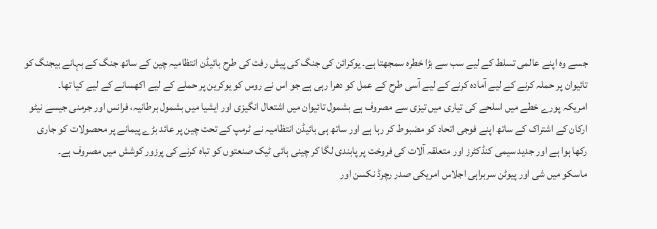جسے وہ اپنے عالمی تسلط کے لیے سب سے بڑا خطرہ سمجھتا ہے۔ یوکرائن کی جنگ کی پیش رفت کی طرح بائیڈن انتظامیہ چین کے ساتھ جنگ کے بہانے بیجنگ کو تائیوان پر حملہ کرنے کے لیے آمادہ کرنے کے لیے آسی طرح کے عمل کو دھرا رہی ہے جو اس نے روس کو یوکرین پر حملے کے لیے اکھسانے کے لیے کیا تھا۔
امریکہ پورے خطے میں اسلحے کی تیاری میں تیزی سے مصروف ہے بشمول تائیوان میں اشتعال انگیزی اور ایشیا میں بشمول برطانیہ، فرانس اور جرمنی جیسے نیٹو ارکان کے اشتراک کے ساتھ اپنے فوجی اتحاد کو مضبوط کر رہا ہے اور ساتھ ہی بائیڈن انتظامیہ نے ٹرمپ کے تحت چین پر عائد بڑے پیمانے پر محصولات کو جاری رکھا ہوا ہے اور جدید سیمی کنڈکٹرز اور متعلقہ آلات کی فروخت پر پابندی لگا کر چینی ہائی ٹیک صنعتوں کو تباہ کرنے کی پرزور کوشش میں مصروف ہے۔
ماسکو میں شی اور پیوٹن سربراہی اجلاس امریکی صدر رچرڈ نکسن اور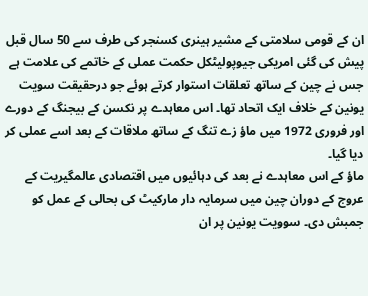ان کے قومی سلامتی کے مشیر ہینری کسنجر کی طرف سے 50 سال قبل پیش کی گئی امریکی جیوپولیٹکل حکمت عملی کے خاتمے کی علامت ہے جس نے چین کے ساتھ تعلقات استوار کرتے ہوئے جو درحقیقت سویت یونین کے خلاف ایک اتحاد تھا۔ اس معاہدے پر نکسن کے بیجنگ کے دورے اور فروری 1972 میں ماؤ زے تنگ کے ساتھ ملاقات کے بعد اسے عملی کر دیا گیا۔
ماؤ کے اس معاہدے نے بعد کی دہائیوں میں اقتصادی عالمگیریت کے عروج کے دوران چین میں سرمایہ دار مارکیٹ کی بحالی کے عمل کو جمبش دی۔ سوویت یونین پر ان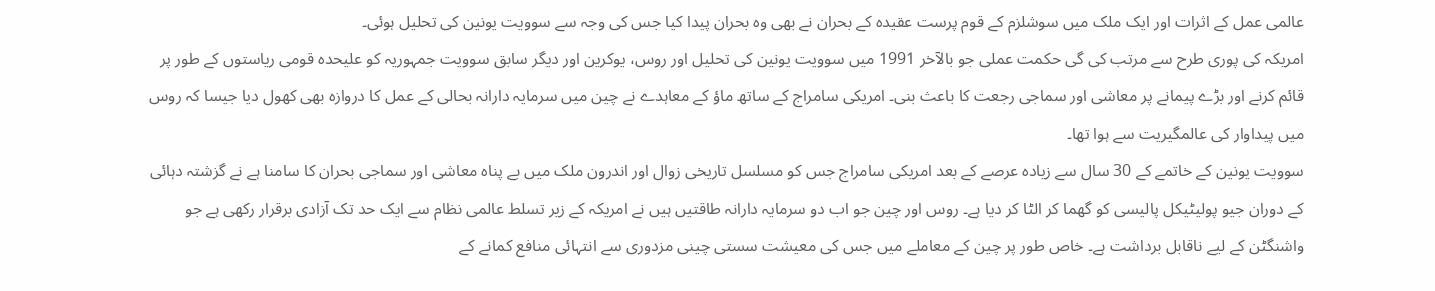عالمی عمل کے اثرات اور ایک ملک میں سوشلزم کے قوم پرست عقیدہ کے بحران نے بھی وہ بحران پیدا کیا جس کی وجہ سے سوویت یونین کی تحلیل ہوئی۔
امریکہ کی پوری طرح سے مرتب کی گی حکمت عملی جو بالآخر 1991 میں سوویت یونین کی تحلیل اور روس، یوکرین اور دیگر سابق سوویت جمہوریہ کو علیحدہ قومی ریاستوں کے طور پر قائم کرنے اور بڑے پیمانے پر معاشی اور سماجی رجعت کا باعث بنی۔ امریکی سامراج کے ساتھ ماؤ کے معاہدے نے چین میں سرمایہ دارانہ بحالی کے عمل کا دروازہ بھی کھول دیا جیسا کہ روس میں پیداوار کی عالمگیریت سے ہوا تھا۔
سوویت یونین کے خاتمے کے 30 سال سے زیادہ عرصے کے بعد امریکی سامراج جس کو مسلسل تاریخی زوال اور اندرون ملک میں بے پناہ معاشی اور سماجی بحران کا سامنا ہے نے گزشتہ دہائی کے دوران جیو پولیٹیکل پالیسی کو گھما کر الٹا کر دیا ہے۔ روس اور چین جو اب دو سرمایہ دارانہ طاقتیں ہیں نے امریکہ کے زیر تسلط عالمی نظام سے ایک حد تک آزادی برقرار رکھی ہے جو واشنگٹن کے لیے ناقابل برداشت ہے۔ خاص طور پر چین کے معاملے میں جس کی معیشت سستی چینی مزدوری سے انتہائی منافع کمانے کے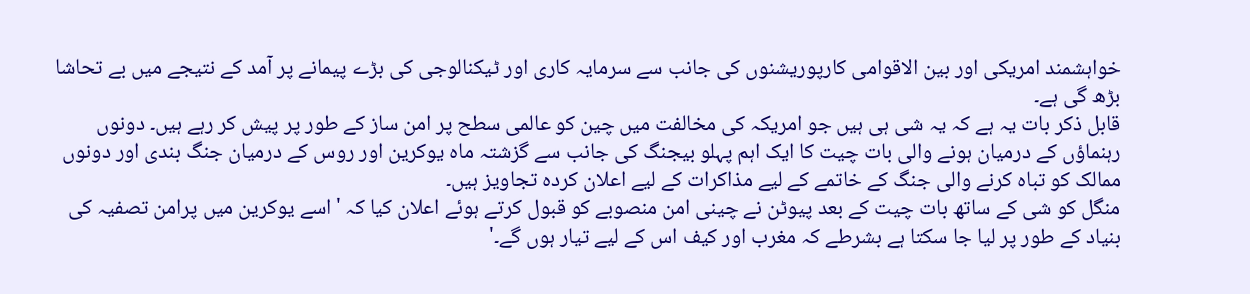خواہشمند امریکی اور بین الاقوامی کارپوریشنوں کی جانب سے سرمایہ کاری اور ٹیکنالوجی کی بڑے پیمانے پر آمد کے نتیجے میں بے تحاشا بڑھ گی ہے۔
قابل ذکر بات یہ ہے کہ یہ شی ہی ہیں جو امریکہ کی مخالفت میں چین کو عالمی سطح پر امن ساز کے طور پر پیش کر رہے ہیں۔ دونوں رہنماؤں کے درمیان ہونے والی بات چیت کا ایک اہم پہلو بیجنگ کی جانب سے گزشتہ ماہ یوکرین اور روس کے درمیان جنگ بندی اور دونوں ممالک کو تباہ کرنے والی جنگ کے خاتمے کے لیے مذاکرات کے لیے اعلان کردہ تجاویز ہیں۔
منگل کو شی کے ساتھ بات چیت کے بعد پیوٹن نے چینی امن منصوبے کو قبول کرتے ہوئے اعلان کیا کہ 'اسے یوکرین میں پرامن تصفیہ کی بنیاد کے طور پر لیا جا سکتا ہے بشرطے کہ مغرب اور کیف اس کے لیے تیار ہوں گے۔'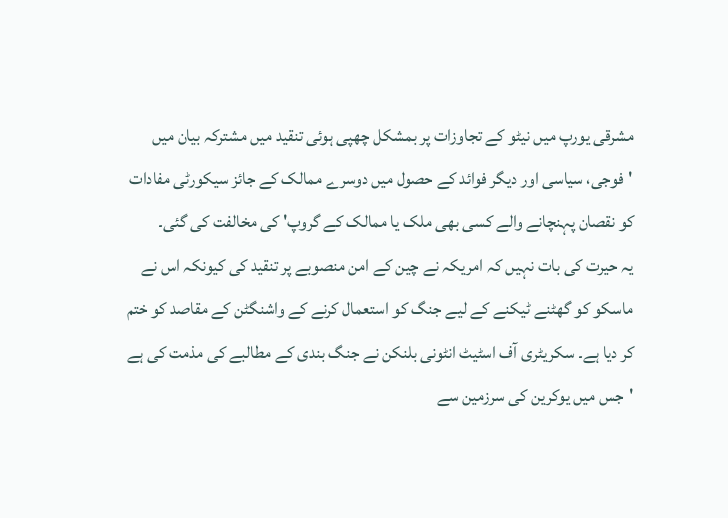مشرقی یورپ میں نیٹو کے تجاوزات پر بمشکل چھپی ہوئی تنقید میں مشترکہ بیان میں 'فوجی، سیاسی اور دیگر فوائد کے حصول میں دوسرے ممالک کے جائز سیکورٹی مفادات کو نقصان پہنچانے والے کسی بھی ملک یا ممالک کے گروپ' کی مخالفت کی گئی۔
یہ حیرت کی بات نہیں کہ امریکہ نے چین کے امن منصوبے پر تنقید کی کیونکہ اس نے ماسکو کو گھٹنے ٹیکنے کے لیے جنگ کو استعمال کرنے کے واشنگٹن کے مقاصد کو ختم کر دیا ہے۔ سکریٹری آف اسٹیٹ انٹونی بلنکن نے جنگ بندی کے مطالبے کی مذمت کی ہے 'جس میں یوکرین کی سرزمین سے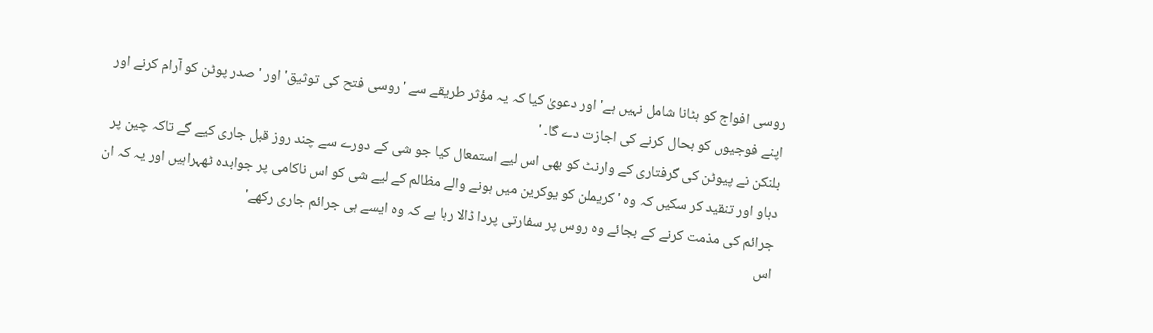روسی افواج کو ہٹانا شامل نہیں ہے' اور دعویٰ کیا کہ یہ مؤثر طریقے سے 'روسی فتح کی توثیق' اور 'صدر پوٹن کو آرام کرنے اور اپنے فوجیوں کو بحال کرنے کی اجازت دے گا۔ '
بلنکن نے پیوٹن کی گرفتاری کے وارنٹ کو بھی اس لیے استمعال کیا جو شی کے دورے سے چند روز قبل جاری کیے گے تاکہ چین پر دباو اور تنقید کر سکیں کہ وہ 'کریملن کو یوکرین میں ہونے والے مظالم کے لیے شی کو اس ناکامی پر جوابدہ ٹھہراہیں اور یہ کہ ان جرائم کی مذمت کرنے کے بجائے وہ روس پر سفارتی پردا ڈالا رہا ہے کہ وہ ایسے ہی جرائم جاری رکھے'
اس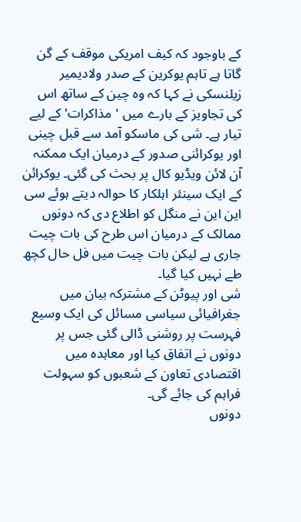کے باوجود کہ کیف امریکی موقف کے گن گاتا ہے تاہم یوکرین کے صدر ولادیمیر زیلنسکی نے کہا کہ وہ چین کے ساتھ اس کی تجاویز کے بارے میں 'مذاکرات' کے لیے تیار ہے۔ شی کی ماسکو آمد سے قبل چینی اور یوکرائنی صدور کے درمیان ایک ممکنہ آن لائن ویڈیو کال پر بحث کی گئی۔ یوکرائن کے ایک سینئر اہلکار کا حوالہ دیتے ہوئے سی این این نے منگل کو اطلاع دی کہ دونوں ممالک کے درمیان اس طرح کی بات چیت جاری ہے لیکن بات چیت میں فل حال کچھ طے نہیں کیا گیا۔
شی اور پیوٹن کے مشترکہ بیان میں جغرافیائی سیاسی مسائل کی ایک وسیع فہرست پر روشنی ڈالی گئی جس پر دونوں نے اتفاق کیا اور معاہدہ میں اقتصادی تعاون کے شعبوں کو سہولت فراہم کی جائے گی۔
دونوں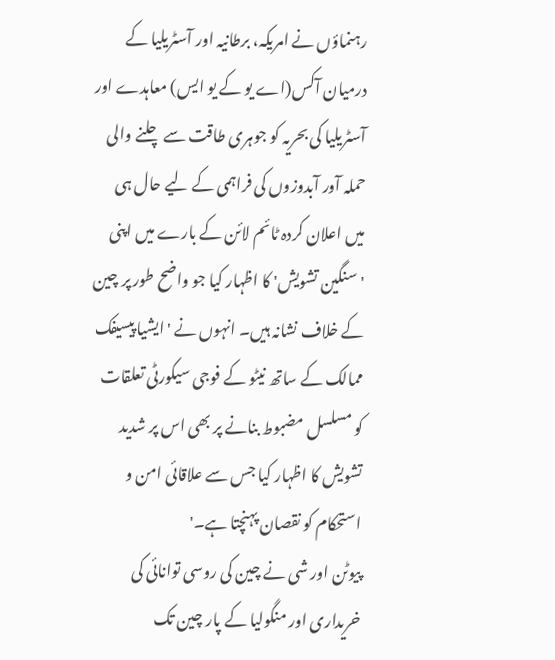رہنماؤں نے امریکہ، برطانیہ اور آسٹریلیا کے درمیان آکس(اے یو کے یو ایس) معاہدے اور آسٹریلیا کی بحریہ کو جوہری طاقت سے چلنے والی حملہ آور آبدوزوں کی فراہمی کے لیے حال ہی میں اعلان کردہ ٹائم لائن کے بارے میں اپنی 'سنگین تشویش' کا اظہار کیا جو واضح طور پر چین کے خلاف نشانہ ہیں۔ انہوں نے 'ایشیا پیسیفک ممالک کے ساتھ نیٹو کے فوجی سیکورٹی تعلقات کو مسلسل مضبوط بنانے پر بھی اس پر شدید تشویش کا اظہار کیا جس سے علاقائی امن و استحکام کو نقصان پہنچتا ہے۔'
پیوٹن اور شی نے چین کی روسی توانائی کی خریداری اور منگولیا کے پار چین تک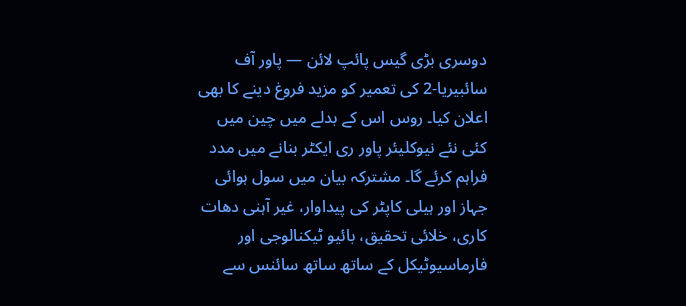دوسری بڑی گیس پائپ لائن — پاور آف سائبیریا-2 کی تعمیر کو مزید فروغ دینے کا بھی اعلان کیا۔ روس اس کے بدلے میں چین میں کئی نئے نیوکلیئر پاور ری ایکٹر بنانے میں مدد فراہم کرئے گا۔ مشترکہ بیان میں سول ہوائی جہاز اور ہیلی کاپٹر کی پیداوار، غیر آہنی دھات کاری، خلائی تحقیق، بائیو ٹیکنالوجی اور فارماسیوٹیکل کے ساتھ ساتھ سائنس سے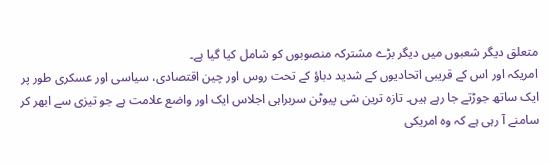متعلق دیگر شعبوں میں دیگر بڑے مشترکہ منصوبوں کو شامل کیا گیا ہے۔
امریکہ اور اس کے قریبی اتحادیوں کے شدید دباؤ کے تحت روس اور چین اقتصادی، سیاسی اور عسکری طور پر ایک ساتھ جوڑتے جا رہے ہیں۔ تازہ ترین شی پیوٹن سربراہی اجلاس ایک اور واضع علامت ہے جو تیزی سے ابھر کر سامنے آ رہی ہے کہ وہ امریکی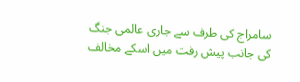سامراج کی طرف سے جاری عالمی جنگ کی جانب پیش رفت میں اسکے مخالف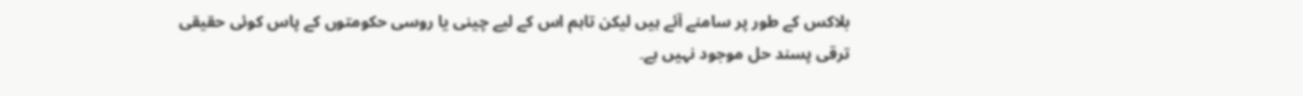بلاکس کے طور پر سامنے آئے ہیں لیکن تاہم اس کے لیے چینی یا روسی حکومتوں کے پاس کوئی حقیقی ترقی پسند حل موجود نہیں ہے۔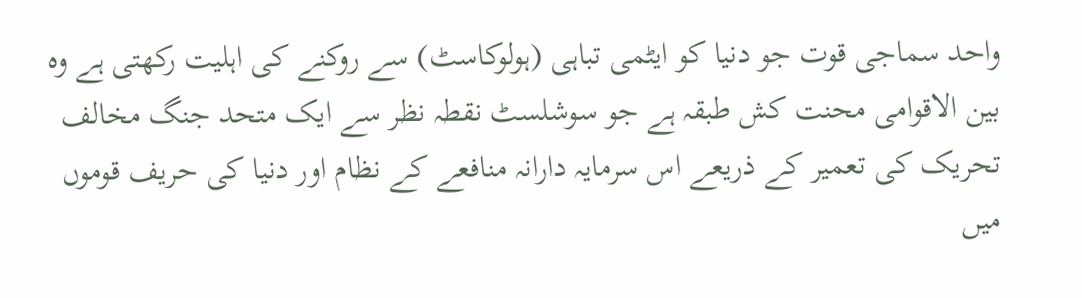واحد سماجی قوت جو دنیا کو ایٹمی تباہی (ہولوکاسٹ) سے روکنے کی اہلیت رکھتی ہے وہ بین الاقوامی محنت کش طبقہ ہے جو سوشلسٹ نقطہ نظر سے ایک متحد جنگ مخالف تحریک کی تعمیر کے ذریعے اس سرمایہ دارانہ منافعے کے نظام اور دنیا کی حریف قوموں میں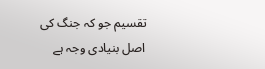تقسیم جو کہ جنگ کی اصل بنیادی وجہ ہے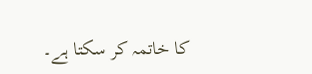کا خاتمہ کر سکتا ہے۔